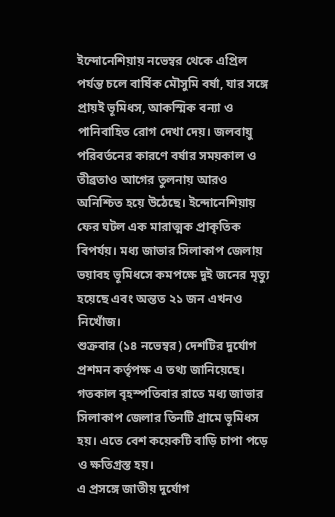ইন্দোনেশিয়ায় নভেম্বর থেকে এপ্রিল পর্যন্ত চলে বার্ষিক মৌসুমি বর্ষা, যার সঙ্গে প্রায়ই ভূমিধস, আকস্মিক বন্যা ও পানিবাহিত রোগ দেখা দেয়। জলবায়ু পরিবর্তনের কারণে বর্ষার সময়কাল ও তীব্রতাও আগের তুলনায় আরও অনিশ্চিত হয়ে উঠেছে। ইন্দোনেশিয়ায় ফের ঘটল এক মারাত্মক প্রাকৃতিক বিপর্যয়। মধ্য জাভার সিলাকাপ জেলায় ভয়াবহ ভূমিধসে কমপক্ষে দুই জনের মৃত্যু হয়েছে এবং অন্তত ২১ জন এখনও নিখোঁজ।
শুক্রবার (১৪ নভেম্বর) দেশটির দুর্যোগ প্রশমন কর্তৃপক্ষ এ তথ্য জানিয়েছে। গতকাল বৃহস্পতিবার রাতে মধ্য জাভার সিলাকাপ জেলার তিনটি গ্রামে ভূমিধস হয়। এতে বেশ কয়েকটি বাড়ি চাপা পড়ে ও ক্ষতিগ্রস্ত হয়।
এ প্রসঙ্গে জাতীয় দুর্যোগ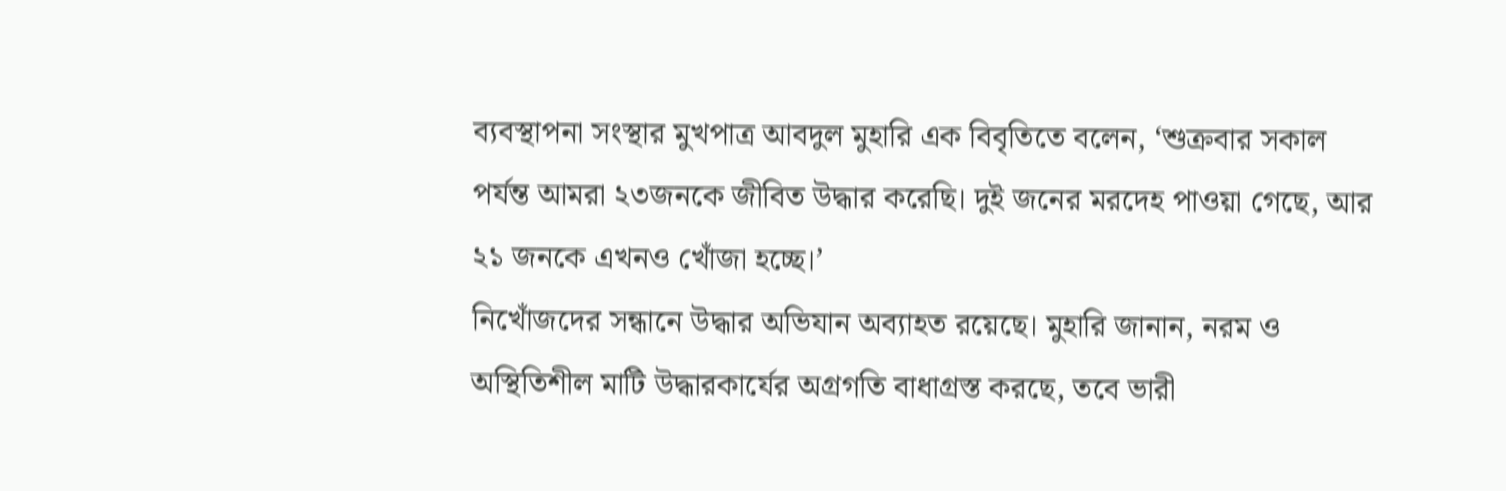ব্যবস্থাপনা সংস্থার মুখপাত্র আবদুল মুহারি এক বিবৃতিতে বলেন, ‘শুক্রবার সকাল পর্যন্ত আমরা ২৩জনকে জীবিত উদ্ধার করেছি। দুই জনের মরদেহ পাওয়া গেছে, আর ২১ জনকে এখনও খোঁজা হচ্ছে।’
নিখোঁজদের সন্ধানে উদ্ধার অভিযান অব্যাহত রয়েছে। মুহারি জানান, নরম ও অস্থিতিশীল মাটি উদ্ধারকার্যের অগ্রগতি বাধাগ্রস্ত করছে, তবে ভারী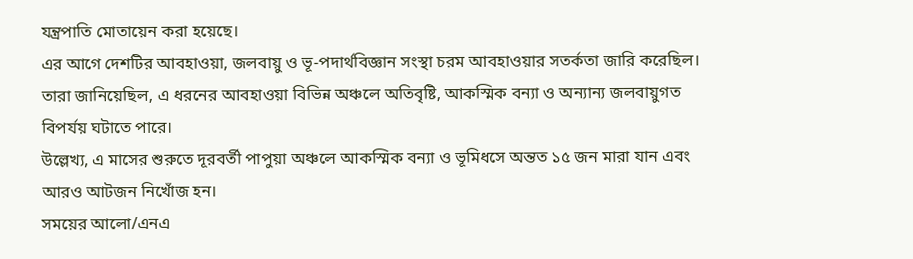যন্ত্রপাতি মোতায়েন করা হয়েছে।
এর আগে দেশটির আবহাওয়া, জলবায়ু ও ভূ-পদার্থবিজ্ঞান সংস্থা চরম আবহাওয়ার সতর্কতা জারি করেছিল। তারা জানিয়েছিল, এ ধরনের আবহাওয়া বিভিন্ন অঞ্চলে অতিবৃষ্টি, আকস্মিক বন্যা ও অন্যান্য জলবায়ুগত বিপর্যয় ঘটাতে পারে।
উল্লেখ্য, এ মাসের শুরুতে দূরবর্তী পাপুয়া অঞ্চলে আকস্মিক বন্যা ও ভূমিধসে অন্তত ১৫ জন মারা যান এবং আরও আটজন নিখোঁজ হন।
সময়ের আলো/এনএ